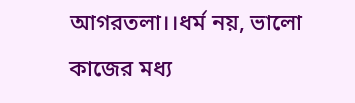আগরতলা।।ধর্ম নয়, ভালো কাজের মধ্য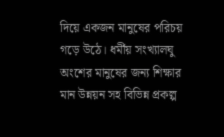দিয়ে একজন মানুষের পরিচয় গড়ে উঠে। ধর্মীয় সংখ্যালঘু অংশের মানুষের জন্য শিক্ষার মান উন্নয়ন সহ বিভিন্ন প্রকল্প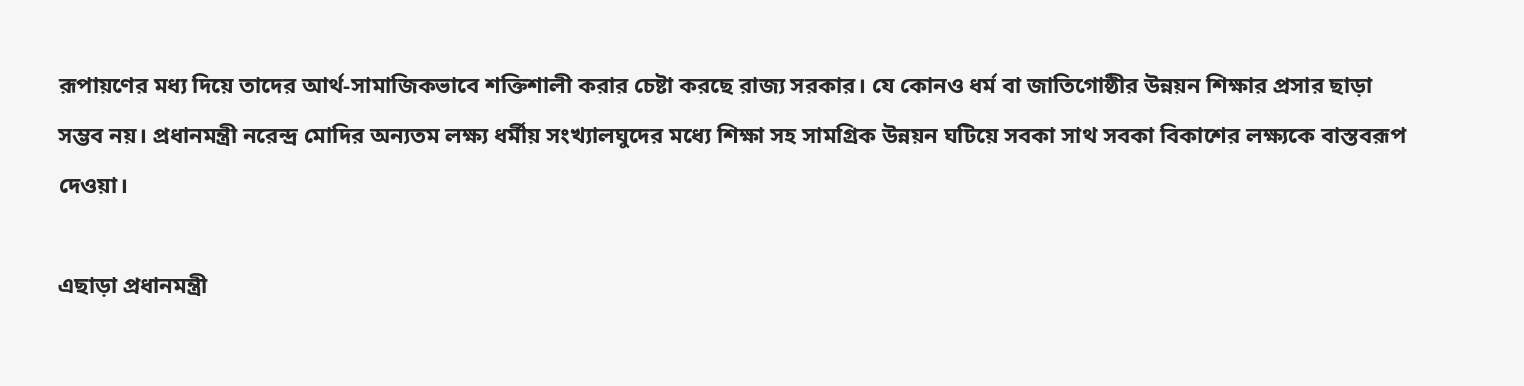রূপায়ণের মধ্য দিয়ে তাদের আর্থ-সামাজিকভাবে শক্তিশালী করার চেষ্টা করছে রাজ্য সরকার। যে কোনও ধর্ম বা জাতিগোষ্ঠীর উন্নয়ন শিক্ষার প্রসার ছাড়া সম্ভব নয়। প্রধানমন্ত্রী নরেন্দ্র মোদির অন্যতম লক্ষ্য ধর্মীয় সংখ্যালঘুদের মধ্যে শিক্ষা সহ সামগ্রিক উন্নয়ন ঘটিয়ে সবকা সাথ সবকা বিকাশের লক্ষ্যকে বাস্তবরূপ দেওয়া।

এছাড়া প্রধানমন্ত্রী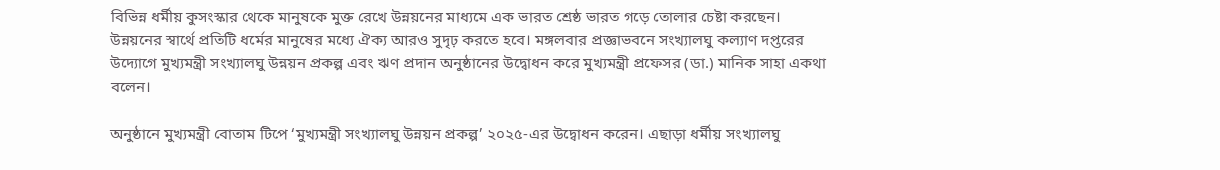বিভিন্ন ধর্মীয় কুসংস্কার থেকে মানুষকে মুক্ত রেখে উন্নয়নের মাধ্যমে এক ভারত শ্রেষ্ঠ ভারত গড়ে তোলার চেষ্টা করছেন। উন্নয়নের স্বার্থে প্রতিটি ধর্মের মানুষের মধ্যে ঐক্য আরও সুদৃঢ় করতে হবে। মঙ্গলবার প্রজ্ঞাভবনে সংখ্যালঘু কল্যাণ দপ্তরের উদ্যোগে মুখ্যমন্ত্রী সংখ্যালঘু উন্নয়ন প্রকল্প এবং ঋণ প্রদান অনুষ্ঠানের উদ্বোধন করে মুখ্যমন্ত্রী প্রফেসর (ডা.) মানিক সাহা একথা বলেন।

অনুষ্ঠানে মুখ্যমন্ত্রী বোতাম টিপে ‘মুখ্যমন্ত্রী সংখ্যালঘু উন্নয়ন প্রকল্প’ ২০২৫-এর উদ্বোধন করেন। এছাড়া ধর্মীয় সংখ্যালঘু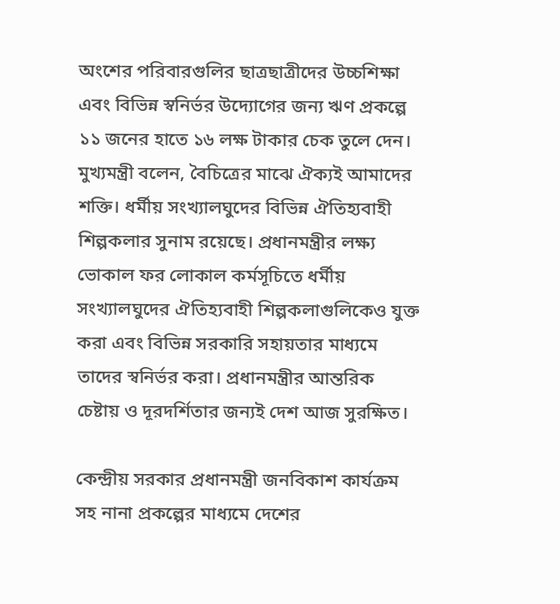অংশের পরিবারগুলির ছাত্রছাত্রীদের উচ্চশিক্ষা এবং বিভিন্ন স্বনির্ভর উদ্যোগের জন্য ঋণ প্রকল্পে ১১ জনের হাতে ১৬ লক্ষ টাকার চেক তুলে দেন। মুখ্যমন্ত্রী বলেন, বৈচিত্রের মাঝে ঐক্যই আমাদের শক্তি। ধর্মীয় সংখ্যালঘুদের বিভিন্ন ঐতিহ্যবাহী শিল্পকলার সুনাম রয়েছে। প্রধানমন্ত্রীর লক্ষ্য ভোকাল ফর লোকাল কর্মসূচিতে ধর্মীয় সংখ্যালঘুদের ঐতিহ্যবাহী শিল্পকলাগুলিকেও যুক্ত করা এবং বিভিন্ন সরকারি সহায়তার মাধ্যমে তাদের স্বনির্ভর করা। প্রধানমন্ত্রীর আন্তরিক চেষ্টায় ও দূরদর্শিতার জন্যই দেশ আজ সুরক্ষিত।

কেন্দ্রীয় সরকার প্রধানমন্ত্রী জনবিকাশ কার্যক্রম সহ নানা প্রকল্পের মাধ্যমে দেশের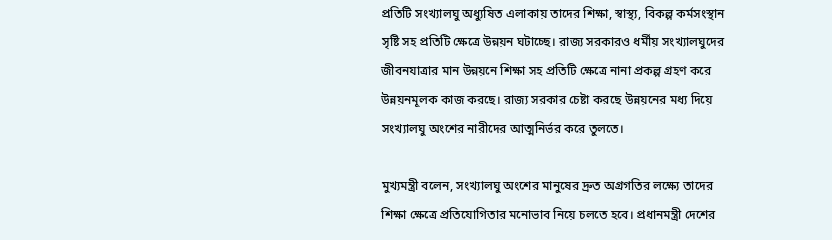প্রতিটি সংখ্যালঘু অধ্যুষিত এলাকায় তাদের শিক্ষা, স্বাস্থ্য, বিকল্প কর্মসংস্থান সৃষ্টি সহ প্রতিটি ক্ষেত্রে উন্নয়ন ঘটাচ্ছে। রাজ্য সরকারও ধর্মীয় সংখ্যালঘুদের জীবনযাত্রার মান উন্নয়নে শিক্ষা সহ প্রতিটি ক্ষেত্রে নানা প্রকল্প গ্রহণ করে উন্নয়নমূলক কাজ করছে। রাজ্য সরকার চেষ্টা করছে উন্নয়নের মধ্য দিয়ে সংখ্যালঘু অংশের নারীদের আত্মনির্ভর করে তুলতে।

মুখ্যমন্ত্রী বলেন, সংখ্যালঘু অংশের মানুষের দ্রুত অগ্রগতির লক্ষ্যে তাদের শিক্ষা ক্ষেত্রে প্রতিযোগিতার মনোভাব নিয়ে চলতে হবে। প্রধানমন্ত্রী দেশের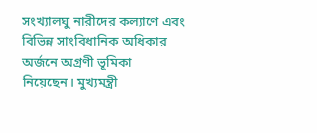সংখ্যালঘু নারীদের কল্যাণে এবং বিভিন্ন সাংবিধানিক অধিকার অর্জনে অগ্রণী ভূমিকা নিয়েছেন। মুখ্যমন্ত্রী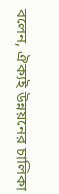বলেন, ঐক্যই উন্নয়নের চালিকা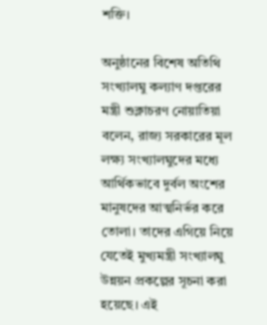শক্তি।

অনুষ্ঠানের বিশেষ অতিথি সংখ্যালঘু কল্যাণ দপ্তরের মন্ত্রী শুক্লাচরণ নোয়াতিয়া বলেন, রাজ্য সরকারের মূল লক্ষ্য সংখ্যালঘুদের মধ্যে আর্থিকভাবে দুর্বল অংশের মানুষদের আত্মনির্ভর করে তোলা। তাদের এগিয়ে নিয়ে যেতেই মুখ্যমন্ত্রী সংখ্যালঘু উন্নয়ন প্রকল্পের সূচনা করা হয়েছে। এই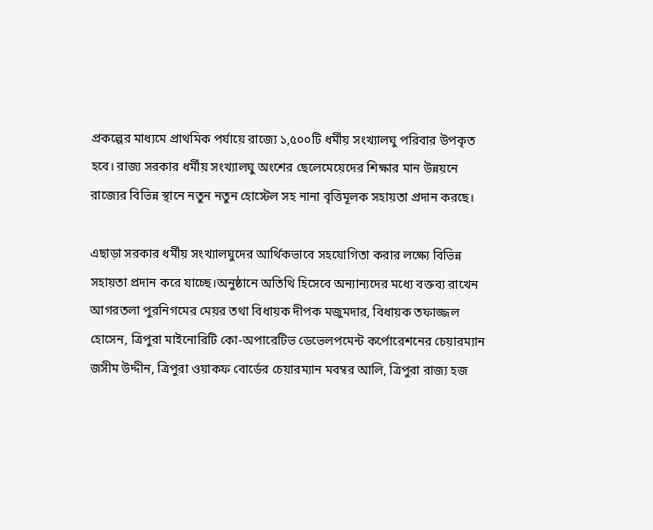প্রকল্পের মাধ্যমে প্রাথমিক পর্যায়ে রাজ্যে ১,৫০০টি ধর্মীয় সংখ্যালঘু পরিবার উপকৃত হবে। রাজ্য সরকার ধর্মীয় সংখ্যালঘু অংশের ছেলেমেয়েদের শিক্ষার মান উন্নয়নে রাজ্যের বিভিন্ন স্থানে নতুন নতুন হোস্টেল সহ নানা বৃত্তিমূলক সহায়তা প্রদান করছে।

এছাড়া সরকার ধর্মীয় সংখ্যালঘুদের আর্থিকভাবে সহযোগিতা করার লক্ষ্যে বিভিন্ন সহায়তা প্রদান করে যাচ্ছে।অনুষ্ঠানে অতিথি হিসেবে অন্যান্যদের মধ্যে বক্তব্য রাখেন আগরতলা পুরনিগমের মেয়র তথা বিধায়ক দীপক মজুমদার, বিধায়ক তফাজ্জল হোসেন, ত্রিপুরা মাইনোরিটি কো-অপারেটিভ ডেভেলপমেন্ট কর্পোরেশনের চেয়ারম্যান জসীম উদ্দীন, ত্রিপুরা ওয়াকফ বোর্ডের চেয়ারম্যান মবম্বর আলি, ত্রিপুরা রাজ্য হজ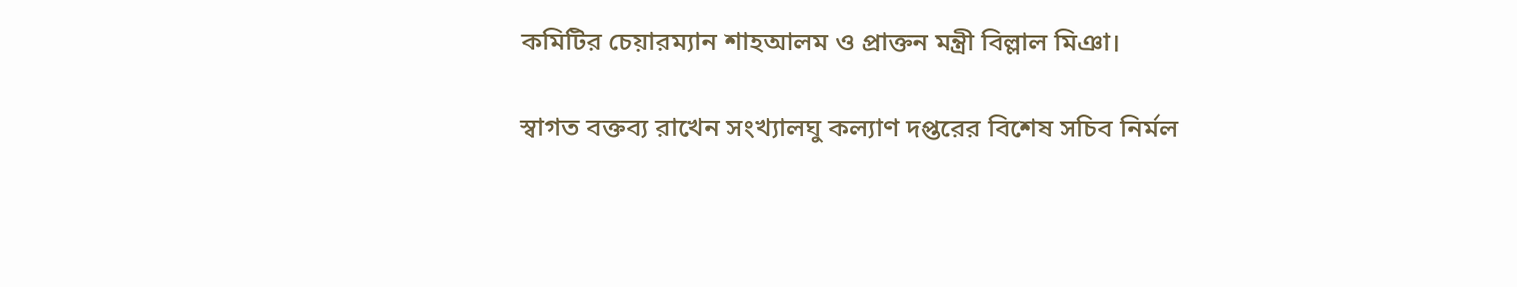কমিটির চেয়ারম্যান শাহআলম ও প্রাক্তন মন্ত্রী বিল্লাল মিঞা।

স্বাগত বক্তব্য রাখেন সংখ্যালঘু কল্যাণ দপ্তরের বিশেষ সচিব নির্মল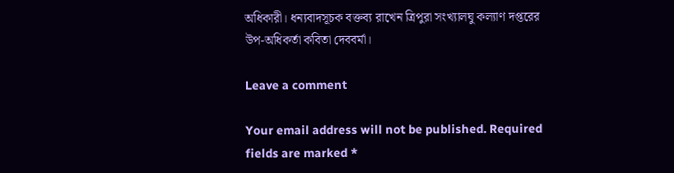অধিকারী। ধন্যবাদসূচক বক্তব্য রাখেন ত্রিপুরা সংখ্যালঘু কল্যাণ দপ্তরের উপ-অধিকর্তা কবিতা দেববর্মা।

Leave a comment

Your email address will not be published. Required fields are marked *